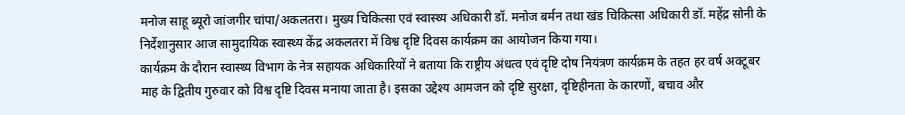मनोज साहू ब्यूरो जांजगीर चांपा/अकलतरा। मुख्य चिकित्सा एवं स्वास्थ्य अधिकारी डॉ. मनोज बर्मन तथा खंड चिकित्सा अधिकारी डॉ. महेंद्र सोनी के निर्देशानुसार आज सामुदायिक स्वास्थ्य केंद्र अकलतरा में विश्व दृष्टि दिवस कार्यक्रम का आयोजन किया गया।
कार्यक्रम के दौरान स्वास्थ्य विभाग के नेत्र सहायक अधिकारियों ने बताया कि राष्ट्रीय अंधत्व एवं दृष्टि दोष नियंत्रण कार्यक्रम के तहत हर वर्ष अक्टूबर माह के द्वितीय गुरुवार को विश्व दृष्टि दिवस मनाया जाता है। इसका उद्देश्य आमजन को दृष्टि सुरक्षा, दृष्टिहीनता के कारणों, बचाव और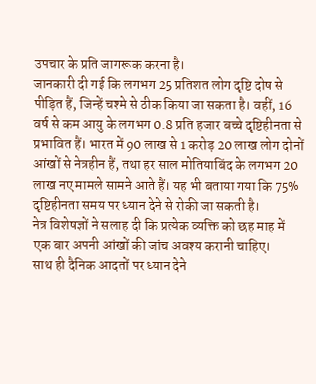उपचार के प्रति जागरूक करना है।
जानकारी दी गई कि लगभग 25 प्रतिशत लोग दृष्टि दोष से पीड़ित हैं, जिन्हें चश्मे से ठीक किया जा सकता है। वहीं, 16 वर्ष से कम आयु के लगभग 0.8 प्रति हजार बच्चे दृष्टिहीनता से प्रभावित हैं। भारत में 90 लाख से 1 करोड़ 20 लाख लोग दोनों आंखों से नेत्रहीन हैं, तथा हर साल मोतियाबिंद के लगभग 20 लाख नए मामले सामने आते हैं। यह भी बताया गया कि 75% दृष्टिहीनता समय पर ध्यान देने से रोकी जा सकती है।
नेत्र विशेषज्ञों ने सलाह दी कि प्रत्येक व्यक्ति को छह माह में एक बार अपनी आंखों की जांच अवश्य करानी चाहिए।
साथ ही दैनिक आदतों पर ध्यान देने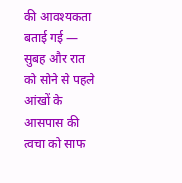की आवश्यकता बताई गई —
सुबह और रात को सोने से पहले आंखों के आसपास की त्वचा को साफ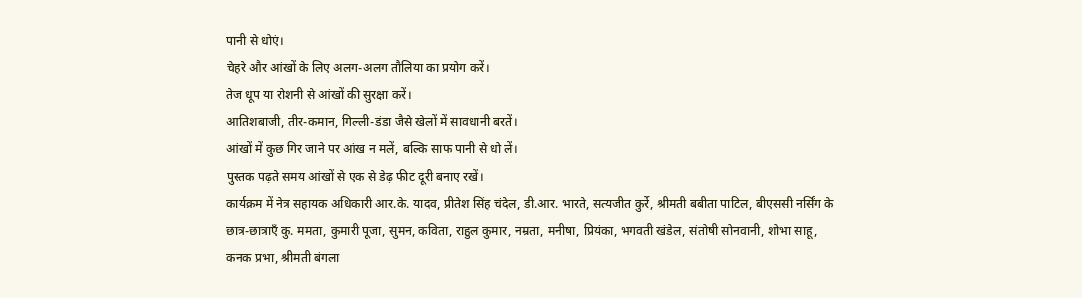पानी से धोएं।
चेहरे और आंखों के लिए अलग-अलग तौलिया का प्रयोग करें।
तेज धूप या रोशनी से आंखों की सुरक्षा करें।
आतिशबाजी, तीर-कमान, गिल्ली-डंडा जैसे खेलों में सावधानी बरतें।
आंखों में कुछ गिर जाने पर आंख न मलें, बल्कि साफ पानी से धो लें।
पुस्तक पढ़ते समय आंखों से एक से डेढ़ फीट दूरी बनाए रखें।
कार्यक्रम में नेत्र सहायक अधिकारी आर.के. यादव, प्रीतेश सिंह चंदेल, डी.आर. भारते, सत्यजीत कुर्रे, श्रीमती बबीता पाटिल, बीएससी नर्सिंग के छात्र-छात्राएँ कु. ममता, कुमारी पूजा, सुमन, कविता, राहुल कुमार, नम्रता, मनीषा, प्रियंका, भगवती खंडेल, संतोषी सोनवानी, शोभा साहू, कनक प्रभा, श्रीमती बंगला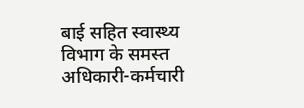बाई सहित स्वास्थ्य विभाग के समस्त अधिकारी-कर्मचारी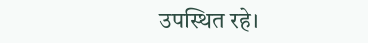उपस्थित रहे।